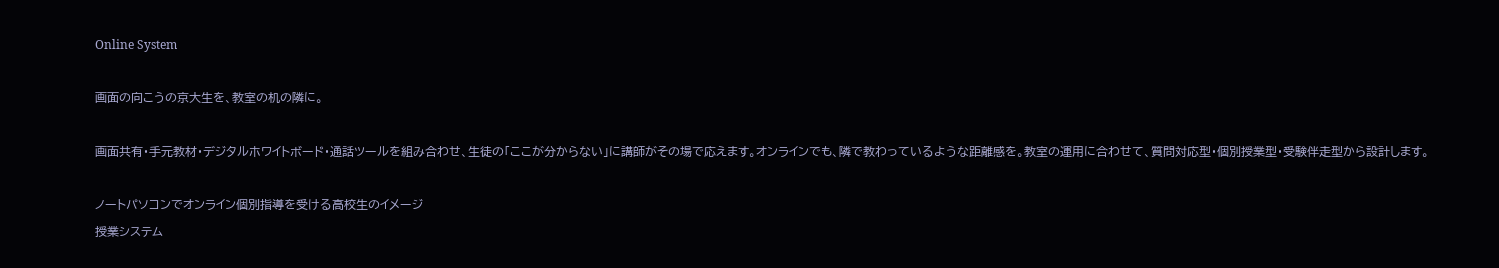Online System

画面の向こうの京大生を、教室の机の隣に。

画面共有・手元教材・デジタルホワイトボード・通話ツールを組み合わせ、生徒の「ここが分からない」に講師がその場で応えます。オンラインでも、隣で教わっているような距離感を。教室の運用に合わせて、質問対応型・個別授業型・受験伴走型から設計します。

ノートパソコンでオンライン個別指導を受ける高校生のイメージ
授業システム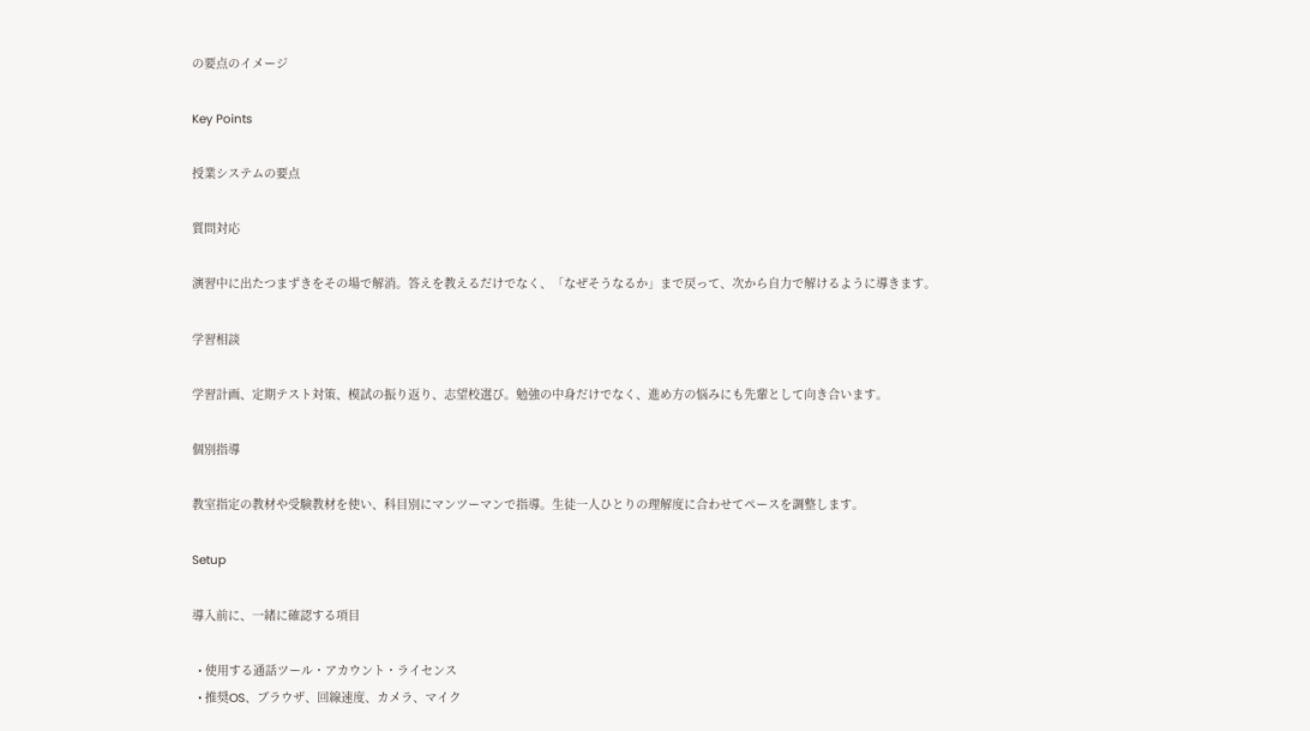の要点のイメージ

Key Points

授業システムの要点

質問対応

演習中に出たつまずきをその場で解消。答えを教えるだけでなく、「なぜそうなるか」まで戻って、次から自力で解けるように導きます。

学習相談

学習計画、定期テスト対策、模試の振り返り、志望校選び。勉強の中身だけでなく、進め方の悩みにも先輩として向き合います。

個別指導

教室指定の教材や受験教材を使い、科目別にマンツーマンで指導。生徒一人ひとりの理解度に合わせてペースを調整します。

Setup

導入前に、一緒に確認する項目

  • 使用する通話ツール・アカウント・ライセンス
  • 推奨OS、ブラウザ、回線速度、カメラ、マイク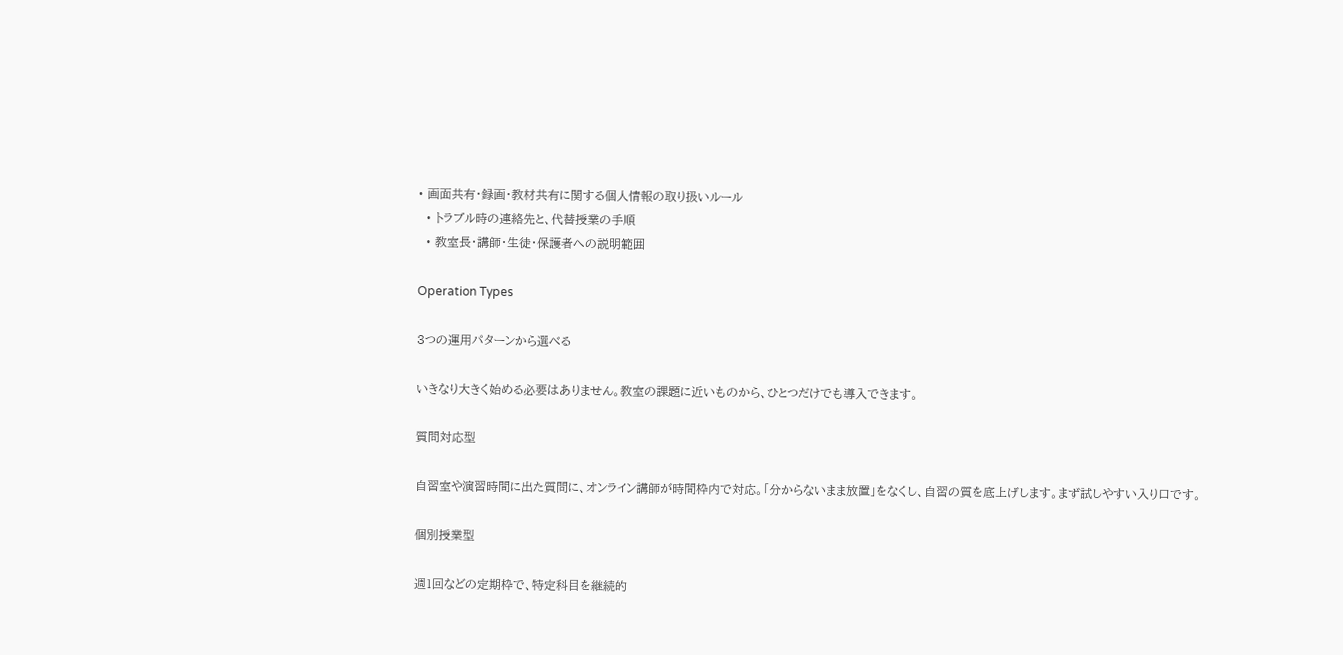• 画面共有・録画・教材共有に関する個人情報の取り扱いルール
  • トラブル時の連絡先と、代替授業の手順
  • 教室長・講師・生徒・保護者への説明範囲

Operation Types

3つの運用パターンから選べる

いきなり大きく始める必要はありません。教室の課題に近いものから、ひとつだけでも導入できます。

質問対応型

自習室や演習時間に出た質問に、オンライン講師が時間枠内で対応。「分からないまま放置」をなくし、自習の質を底上げします。まず試しやすい入り口です。

個別授業型

週1回などの定期枠で、特定科目を継続的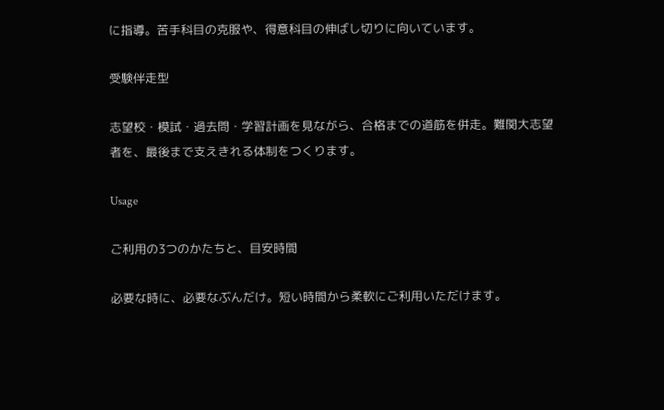に指導。苦手科目の克服や、得意科目の伸ばし切りに向いています。

受験伴走型

志望校・模試・過去問・学習計画を見ながら、合格までの道筋を併走。難関大志望者を、最後まで支えきれる体制をつくります。

Usage

ご利用の3つのかたちと、目安時間

必要な時に、必要なぶんだけ。短い時間から柔軟にご利用いただけます。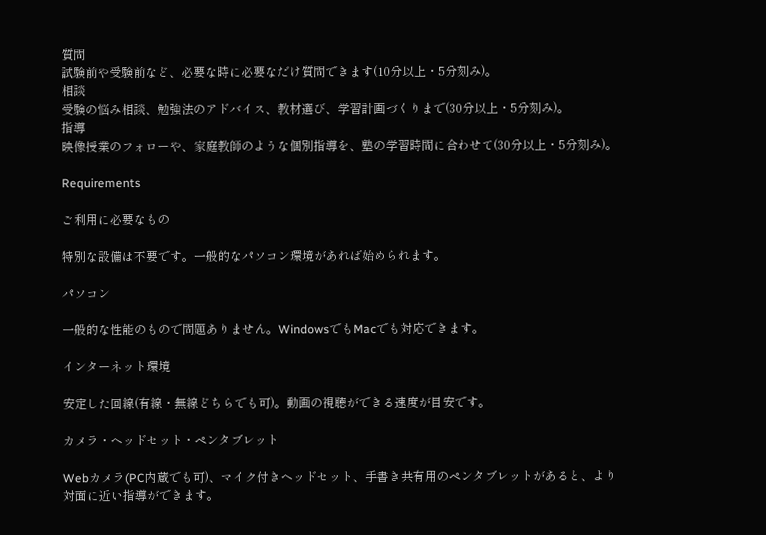質問
試験前や受験前など、必要な時に必要なだけ質問できます(10分以上・5分刻み)。
相談
受験の悩み相談、勉強法のアドバイス、教材選び、学習計画づくりまで(30分以上・5分刻み)。
指導
映像授業のフォローや、家庭教師のような個別指導を、塾の学習時間に合わせて(30分以上・5分刻み)。

Requirements

ご利用に必要なもの

特別な設備は不要です。一般的なパソコン環境があれば始められます。

パソコン

一般的な性能のもので問題ありません。WindowsでもMacでも対応できます。

インターネット環境

安定した回線(有線・無線どちらでも可)。動画の視聴ができる速度が目安です。

カメラ・ヘッドセット・ペンタブレット

Webカメラ(PC内蔵でも可)、マイク付きヘッドセット、手書き共有用のペンタブレットがあると、より対面に近い指導ができます。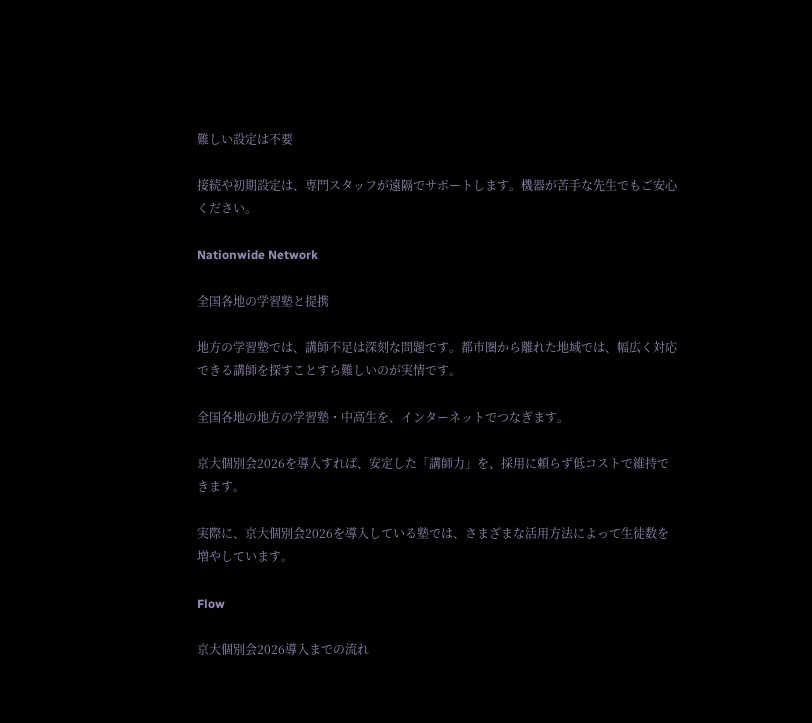難しい設定は不要

接続や初期設定は、専門スタッフが遠隔でサポートします。機器が苦手な先生でもご安心ください。

Nationwide Network

全国各地の学習塾と提携

地方の学習塾では、講師不足は深刻な問題です。都市圏から離れた地域では、幅広く対応できる講師を探すことすら難しいのが実情です。

全国各地の地方の学習塾・中高生を、インターネットでつなぎます。

京大個別会2026を導入すれば、安定した「講師力」を、採用に頼らず低コストで維持できます。

実際に、京大個別会2026を導入している塾では、さまざまな活用方法によって生徒数を増やしています。

Flow

京大個別会2026導入までの流れ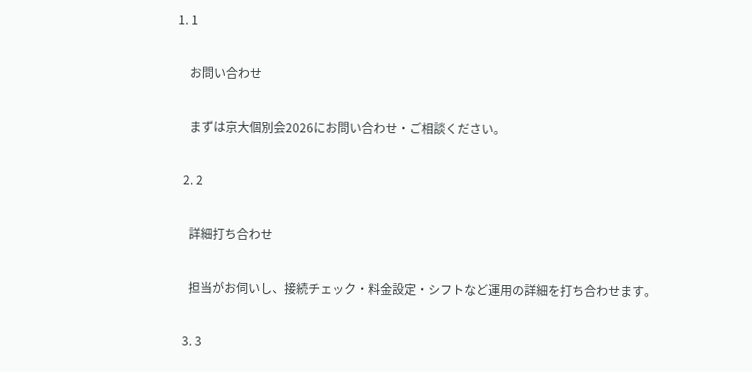1. 1

    お問い合わせ

    まずは京大個別会2026にお問い合わせ・ご相談ください。

  2. 2

    詳細打ち合わせ

    担当がお伺いし、接続チェック・料金設定・シフトなど運用の詳細を打ち合わせます。

  3. 3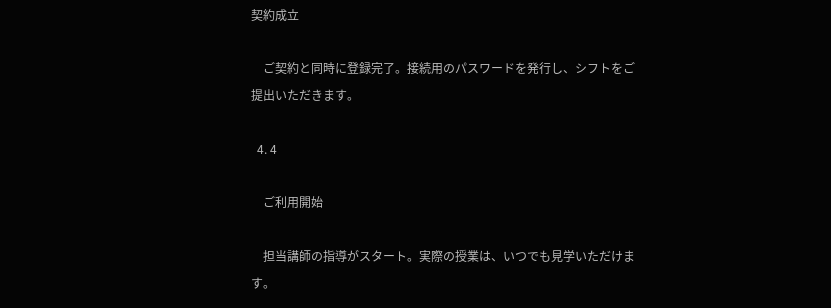契約成立

    ご契約と同時に登録完了。接続用のパスワードを発行し、シフトをご提出いただきます。

  4. 4

    ご利用開始

    担当講師の指導がスタート。実際の授業は、いつでも見学いただけます。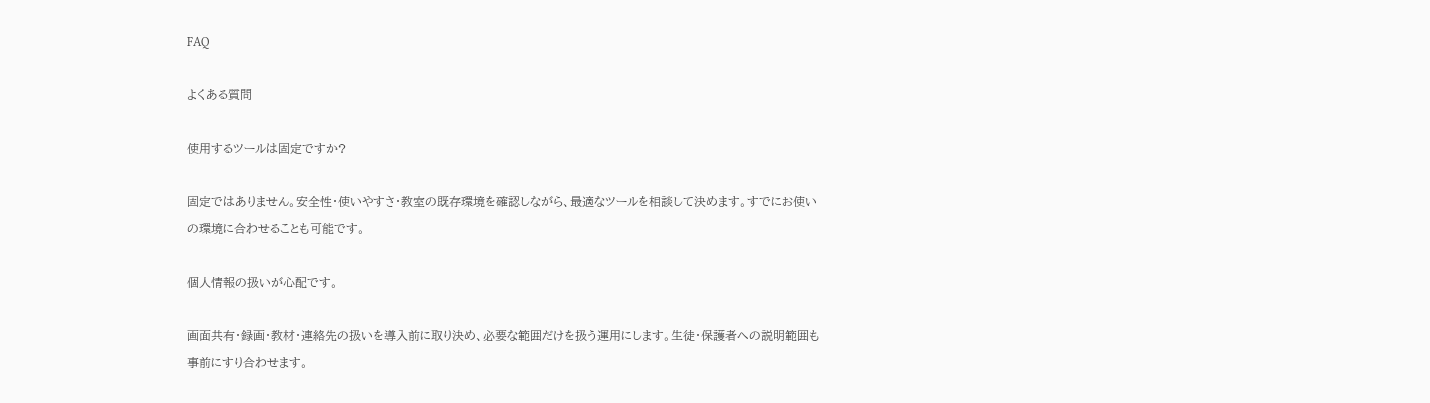FAQ

よくある質問

使用するツールは固定ですか?

固定ではありません。安全性・使いやすさ・教室の既存環境を確認しながら、最適なツールを相談して決めます。すでにお使いの環境に合わせることも可能です。

個人情報の扱いが心配です。

画面共有・録画・教材・連絡先の扱いを導入前に取り決め、必要な範囲だけを扱う運用にします。生徒・保護者への説明範囲も事前にすり合わせます。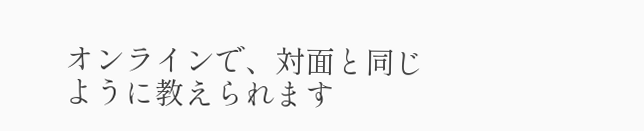オンラインで、対面と同じように教えられます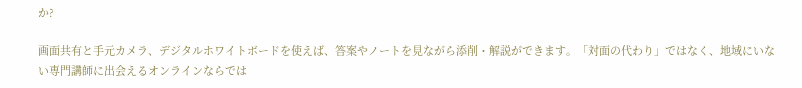か?

画面共有と手元カメラ、デジタルホワイトボードを使えば、答案やノートを見ながら添削・解説ができます。「対面の代わり」ではなく、地域にいない専門講師に出会えるオンラインならでは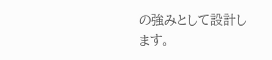の強みとして設計します。